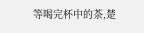等喝完杯中的茶,楚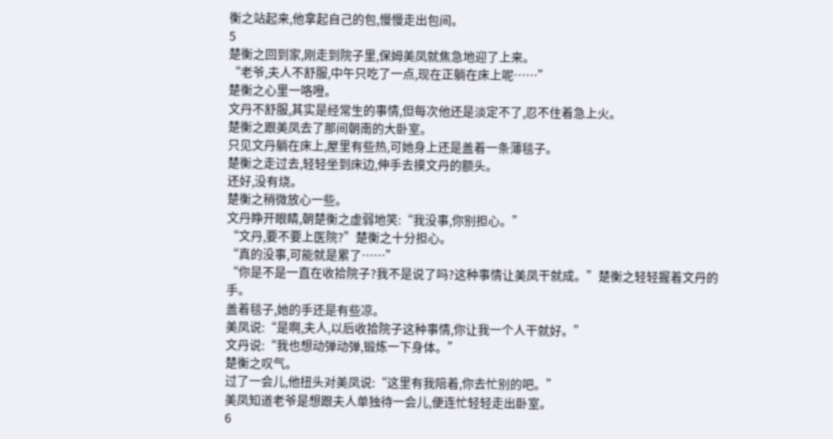衡之站起来,他拿起自己的包,慢慢走出包间。
5
楚衡之回到家,刚走到院子里,保姆美凤就焦急地迎了上来。
“老爷,夫人不舒服,中午只吃了一点,现在正躺在床上呢……”
楚衡之心里一咯噔。
文丹不舒服,其实是经常生的事情,但每次他还是淡定不了,忍不住着急上火。
楚衡之跟美凤去了那间朝南的大卧室。
只见文丹躺在床上,屋里有些热,可她身上还是盖着一条薄毯子。
楚衡之走过去,轻轻坐到床边,伸手去摸文丹的额头。
还好,没有烧。
楚衡之稍微放心一些。
文丹睁开眼睛,朝楚衡之虚弱地笑:“我没事,你别担心。”
“文丹,要不要上医院?”楚衡之十分担心。
“真的没事,可能就是累了……”
“你是不是一直在收拾院子?我不是说了吗?这种事情让美凤干就成。”楚衡之轻轻握着文丹的手。
盖着毯子,她的手还是有些凉。
美凤说:“是啊,夫人,以后收拾院子这种事情,你让我一个人干就好。”
文丹说:“我也想动弹动弹,锻炼一下身体。”
楚衡之叹气。
过了一会儿,他扭头对美凤说:“这里有我陪着,你去忙别的吧。”
美凤知道老爷是想跟夫人单独待一会儿,便连忙轻轻走出卧室。
6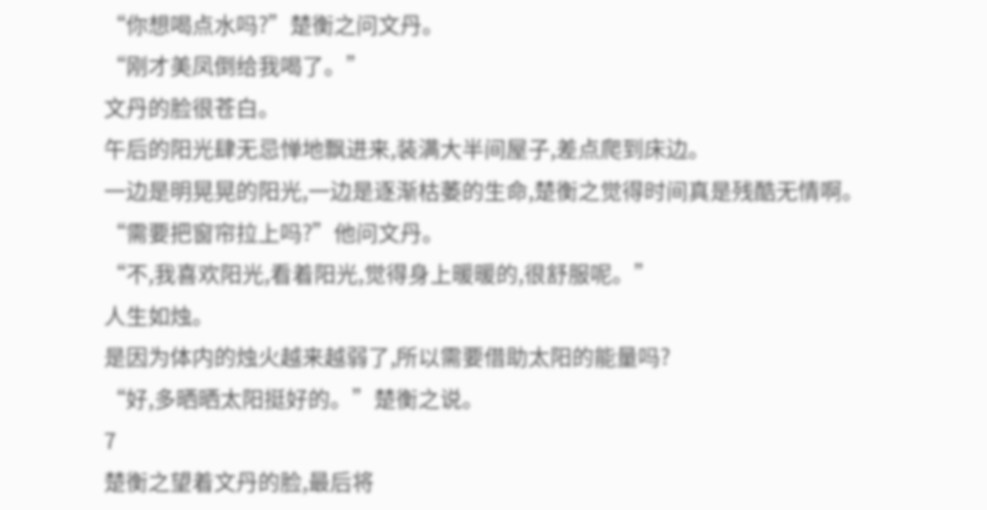“你想喝点水吗?”楚衡之问文丹。
“刚才美凤倒给我喝了。”
文丹的脸很苍白。
午后的阳光肆无忌惮地飘进来,装满大半间屋子,差点爬到床边。
一边是明晃晃的阳光,一边是逐渐枯萎的生命,楚衡之觉得时间真是残酷无情啊。
“需要把窗帘拉上吗?”他问文丹。
“不,我喜欢阳光,看着阳光,觉得身上暖暖的,很舒服呢。”
人生如烛。
是因为体内的烛火越来越弱了,所以需要借助太阳的能量吗?
“好,多晒晒太阳挺好的。”楚衡之说。
7
楚衡之望着文丹的脸,最后将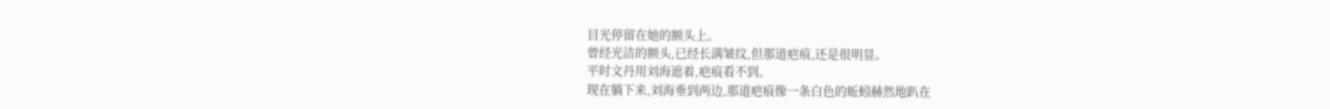目光停留在她的额头上。
曾经光洁的额头,已经长满皱纹,但那道疤痕,还是很明显。
平时文丹用刘海遮着,疤痕看不到。
现在躺下来,刘海垂到两边,那道疤痕像一条白色的蚯蚓赫然地趴在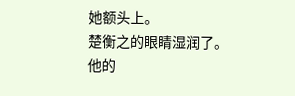她额头上。
楚衡之的眼睛湿润了。
他的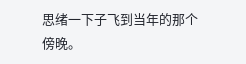思绪一下子飞到当年的那个傍晚。